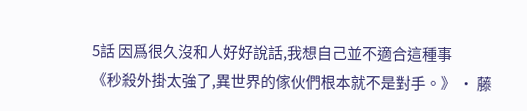5話 因爲很久沒和人好好說話,我想自己並不適合這種事
《秒殺外掛太強了,異世界的傢伙們根本就不是對手。》 · 藤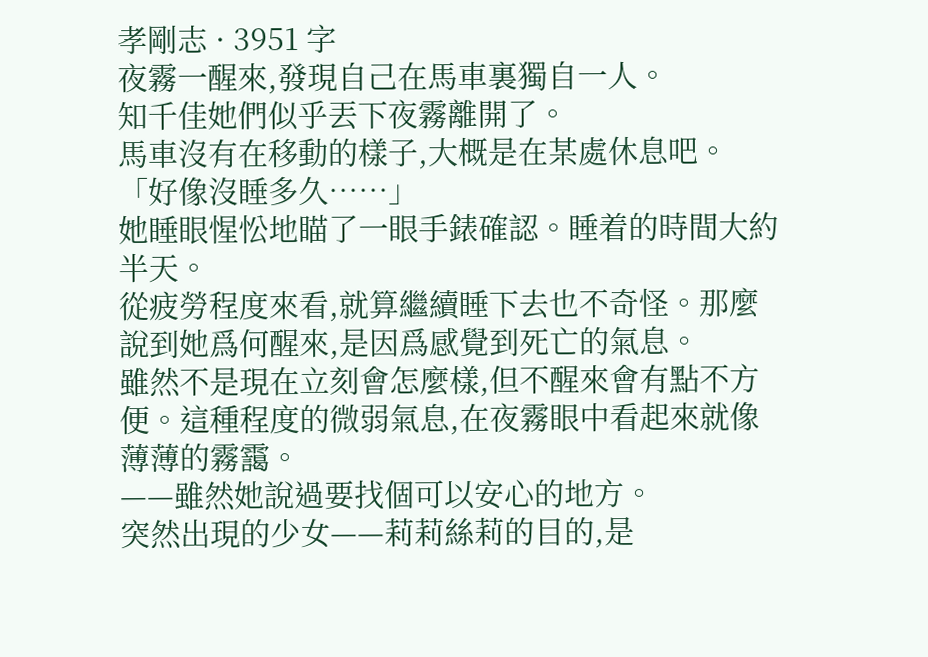孝剛志 · 3951 字
夜霧一醒來,發現自己在馬車裏獨自一人。
知千佳她們似乎丟下夜霧離開了。
馬車沒有在移動的樣子,大概是在某處休息吧。
「好像沒睡多久……」
她睡眼惺忪地瞄了一眼手錶確認。睡着的時間大約半天。
從疲勞程度來看,就算繼續睡下去也不奇怪。那麼說到她爲何醒來,是因爲感覺到死亡的氣息。
雖然不是現在立刻會怎麼樣,但不醒來會有點不方便。這種程度的微弱氣息,在夜霧眼中看起來就像薄薄的霧靄。
——雖然她說過要找個可以安心的地方。
突然出現的少女——莉莉絲莉的目的,是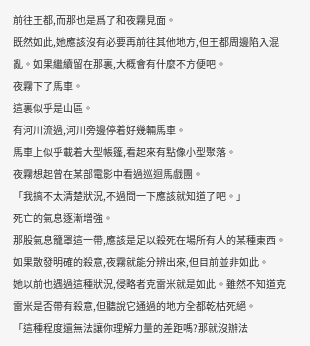前往王都,而那也是爲了和夜霧見面。
既然如此,她應該沒有必要再前往其他地方,但王都周邊陷入混亂。如果繼續留在那裏,大概會有什麼不方便吧。
夜霧下了馬車。
這裏似乎是山區。
有河川流過,河川旁邊停着好幾輛馬車。
馬車上似乎載着大型帳篷,看起來有點像小型聚落。
夜霧想起曾在某部電影中看過巡迴馬戲團。
「我搞不太清楚狀況,不過問一下應該就知道了吧。」
死亡的氣息逐漸增強。
那股氣息籠罩這一帶,應該是足以殺死在場所有人的某種東西。
如果散發明確的殺意,夜霧就能分辨出來,但目前並非如此。
她以前也遇過這種狀況,侵略者克雷米就是如此。雖然不知道克雷米是否帶有殺意,但聽說它通過的地方全都乾枯死絕。
「這種程度還無法讓你理解力量的差距嗎?那就沒辦法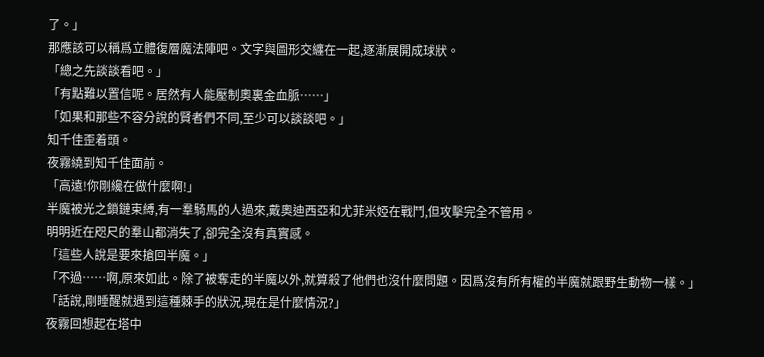了。」
那應該可以稱爲立體復層魔法陣吧。文字與圖形交纏在一起,逐漸展開成球狀。
「總之先談談看吧。」
「有點難以置信呢。居然有人能壓制奧裏金血脈……」
「如果和那些不容分說的賢者們不同,至少可以談談吧。」
知千佳歪着頭。
夜霧繞到知千佳面前。
「高遠!你剛纔在做什麼啊!」
半魔被光之鎖鏈束縛,有一羣騎馬的人過來,戴奧迪西亞和尤菲米婭在戰鬥,但攻擊完全不管用。
明明近在咫尺的羣山都消失了,卻完全沒有真實感。
「這些人說是要來搶回半魔。」
「不過……啊,原來如此。除了被奪走的半魔以外,就算殺了他們也沒什麼問題。因爲沒有所有權的半魔就跟野生動物一樣。」
「話說,剛睡醒就遇到這種棘手的狀況,現在是什麼情況?」
夜霧回想起在塔中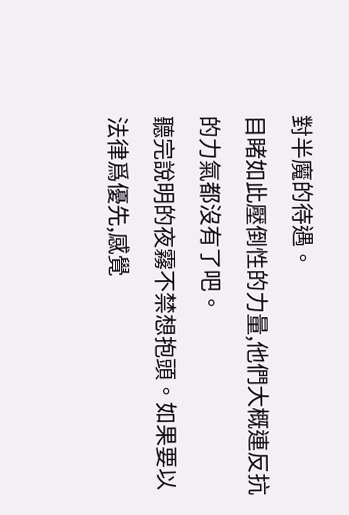對半魔的待遇。
目睹如此壓倒性的力量,他們大概連反抗的力氣都沒有了吧。
聽完說明的夜霧不禁想抱頭。如果要以法律爲優先,感覺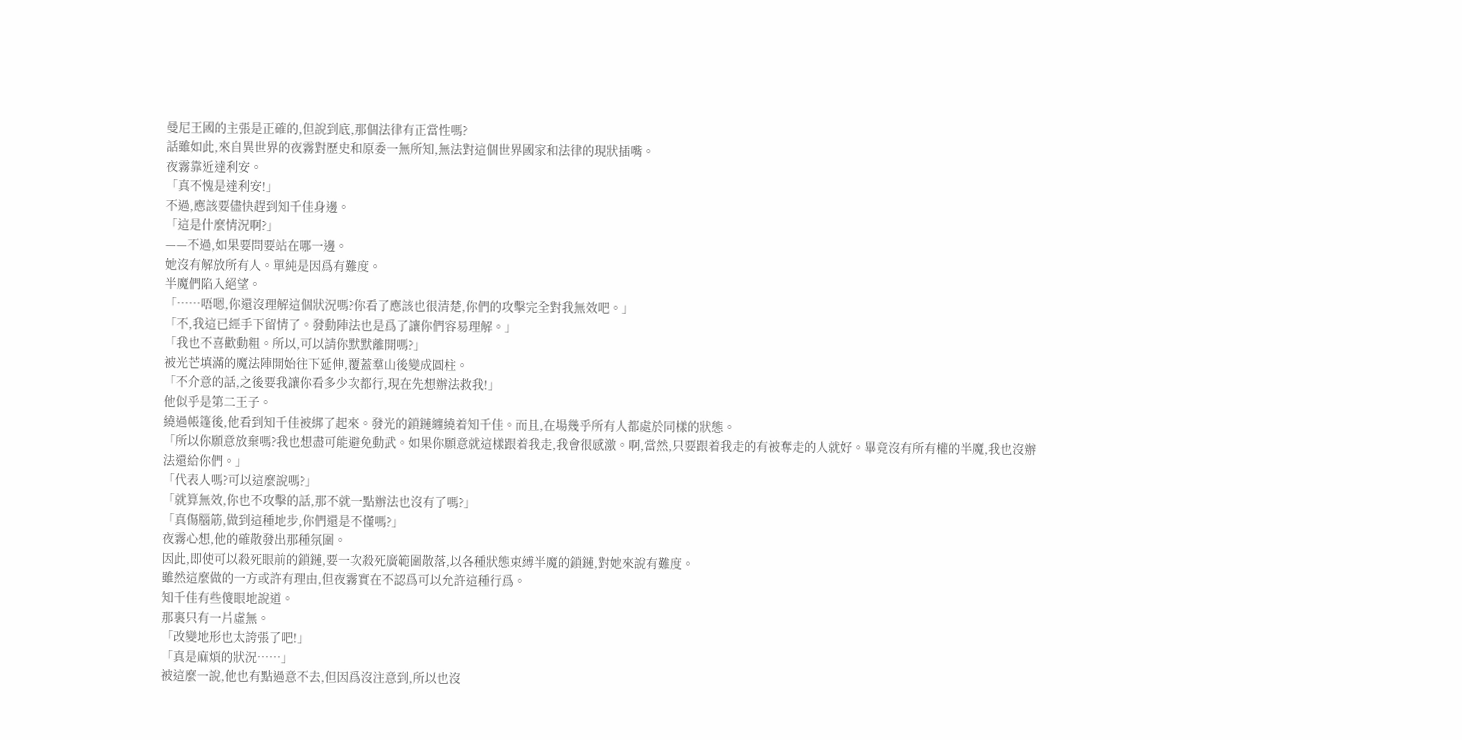曼尼王國的主張是正確的,但說到底,那個法律有正當性嗎?
話雖如此,來自異世界的夜霧對歷史和原委一無所知,無法對這個世界國家和法律的現狀插嘴。
夜霧靠近達利安。
「真不愧是達利安!」
不過,應該要儘快趕到知千佳身邊。
「這是什麼情況啊?」
——不過,如果要問要站在哪一邊。
她沒有解放所有人。單純是因爲有難度。
半魔們陷入絕望。
「……唔嗯,你還沒理解這個狀況嗎?你看了應該也很清楚,你們的攻擊完全對我無效吧。」
「不,我這已經手下留情了。發動陣法也是爲了讓你們容易理解。」
「我也不喜歡動粗。所以,可以請你默默離開嗎?」
被光芒填滿的魔法陣開始往下延伸,覆蓋羣山後變成圓柱。
「不介意的話,之後要我讓你看多少次都行,現在先想辦法救我!」
他似乎是第二王子。
繞過帳篷後,他看到知千佳被綁了起來。發光的鎖鏈纏繞着知千佳。而且,在場幾乎所有人都處於同樣的狀態。
「所以你願意放棄嗎?我也想盡可能避免動武。如果你願意就這樣跟着我走,我會很感激。啊,當然,只要跟着我走的有被奪走的人就好。畢竟沒有所有權的半魔,我也沒辦法還給你們。」
「代表人嗎?可以這麼說嗎?」
「就算無效,你也不攻擊的話,那不就一點辦法也沒有了嗎?」
「真傷腦筋,做到這種地步,你們還是不懂嗎?」
夜霧心想,他的確散發出那種氛圍。
因此,即使可以殺死眼前的鎖鏈,要一次殺死廣範圍散落,以各種狀態束縛半魔的鎖鏈,對她來說有難度。
雖然這麼做的一方或許有理由,但夜霧實在不認爲可以允許這種行爲。
知千佳有些傻眼地說道。
那裏只有一片虛無。
「改變地形也太誇張了吧!」
「真是麻煩的狀況……」
被這麼一說,他也有點過意不去,但因爲沒注意到,所以也沒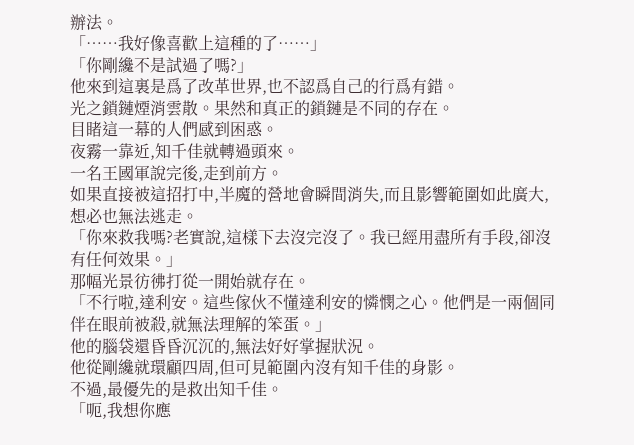辦法。
「……我好像喜歡上這種的了……」
「你剛纔不是試過了嗎?」
他來到這裏是爲了改革世界,也不認爲自己的行爲有錯。
光之鎖鏈煙消雲散。果然和真正的鎖鏈是不同的存在。
目睹這一幕的人們感到困惑。
夜霧一靠近,知千佳就轉過頭來。
一名王國軍說完後,走到前方。
如果直接被這招打中,半魔的營地會瞬間消失,而且影響範圍如此廣大,想必也無法逃走。
「你來救我嗎?老實說,這樣下去沒完沒了。我已經用盡所有手段,卻沒有任何效果。」
那幅光景彷彿打從一開始就存在。
「不行啦,達利安。這些傢伙不懂達利安的憐憫之心。他們是一兩個同伴在眼前被殺,就無法理解的笨蛋。」
他的腦袋還昏昏沉沉的,無法好好掌握狀況。
他從剛纔就環顧四周,但可見範圍內沒有知千佳的身影。
不過,最優先的是救出知千佳。
「呃,我想你應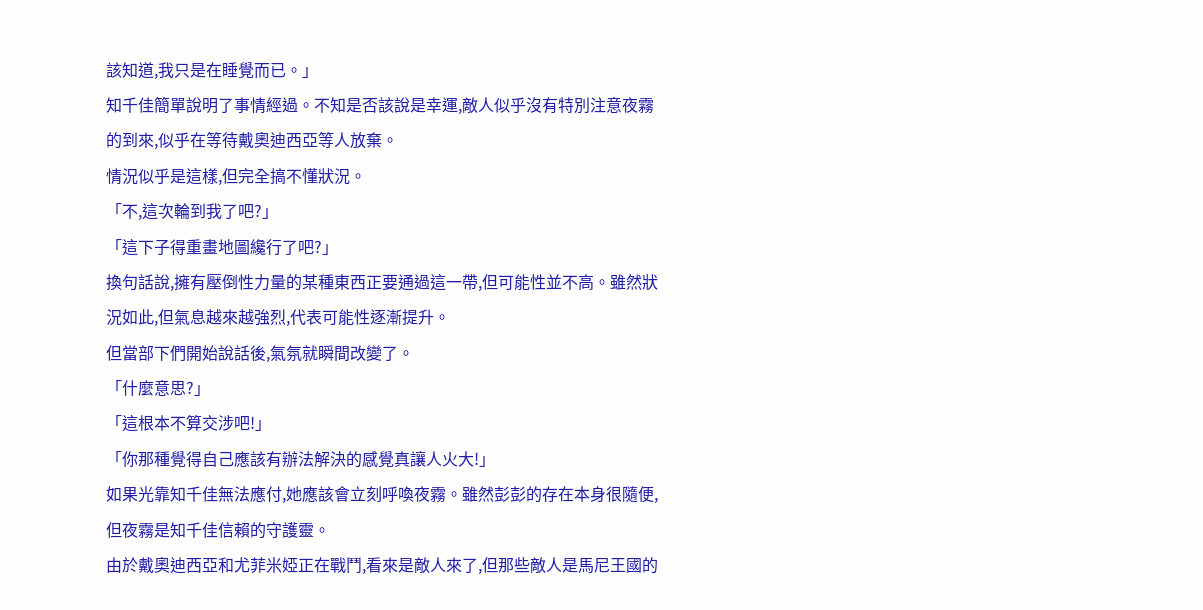該知道,我只是在睡覺而已。」
知千佳簡單說明了事情經過。不知是否該說是幸運,敵人似乎沒有特別注意夜霧的到來,似乎在等待戴奧迪西亞等人放棄。
情況似乎是這樣,但完全搞不懂狀況。
「不,這次輪到我了吧?」
「這下子得重畫地圖纔行了吧?」
換句話說,擁有壓倒性力量的某種東西正要通過這一帶,但可能性並不高。雖然狀況如此,但氣息越來越強烈,代表可能性逐漸提升。
但當部下們開始說話後,氣氛就瞬間改變了。
「什麼意思?」
「這根本不算交涉吧!」
「你那種覺得自己應該有辦法解決的感覺真讓人火大!」
如果光靠知千佳無法應付,她應該會立刻呼喚夜霧。雖然彭彭的存在本身很隨便,但夜霧是知千佳信賴的守護靈。
由於戴奧迪西亞和尤菲米婭正在戰鬥,看來是敵人來了,但那些敵人是馬尼王國的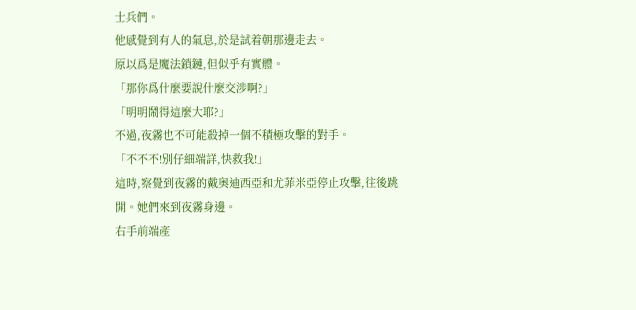士兵們。
他感覺到有人的氣息,於是試着朝那邊走去。
原以爲是魔法鎖鏈,但似乎有實體。
「那你爲什麼要說什麼交涉啊?」
「明明鬧得這麼大耶?」
不過,夜霧也不可能殺掉一個不積極攻擊的對手。
「不不不!別仔細端詳,快救我!」
這時,察覺到夜霧的戴奧迪西亞和尤菲米亞停止攻擊,往後跳開。她們來到夜霧身邊。
右手前端產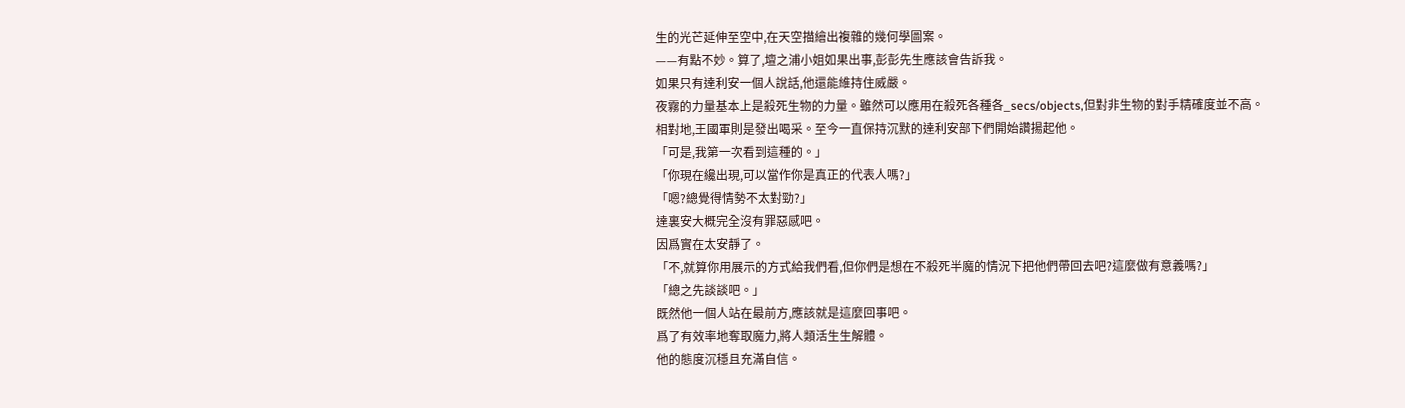生的光芒延伸至空中,在天空描繪出複雜的幾何學圖案。
——有點不妙。算了,壇之浦小姐如果出事,彭彭先生應該會告訴我。
如果只有達利安一個人說話,他還能維持住威嚴。
夜霧的力量基本上是殺死生物的力量。雖然可以應用在殺死各種各_secs/objects,但對非生物的對手精確度並不高。
相對地,王國軍則是發出喝采。至今一直保持沉默的達利安部下們開始讚揚起他。
「可是,我第一次看到這種的。」
「你現在纔出現,可以當作你是真正的代表人嗎?」
「嗯?總覺得情勢不太對勁?」
達裏安大概完全沒有罪惡感吧。
因爲實在太安靜了。
「不,就算你用展示的方式給我們看,但你們是想在不殺死半魔的情況下把他們帶回去吧?這麼做有意義嗎?」
「總之先談談吧。」
既然他一個人站在最前方,應該就是這麼回事吧。
爲了有效率地奪取魔力,將人類活生生解體。
他的態度沉穩且充滿自信。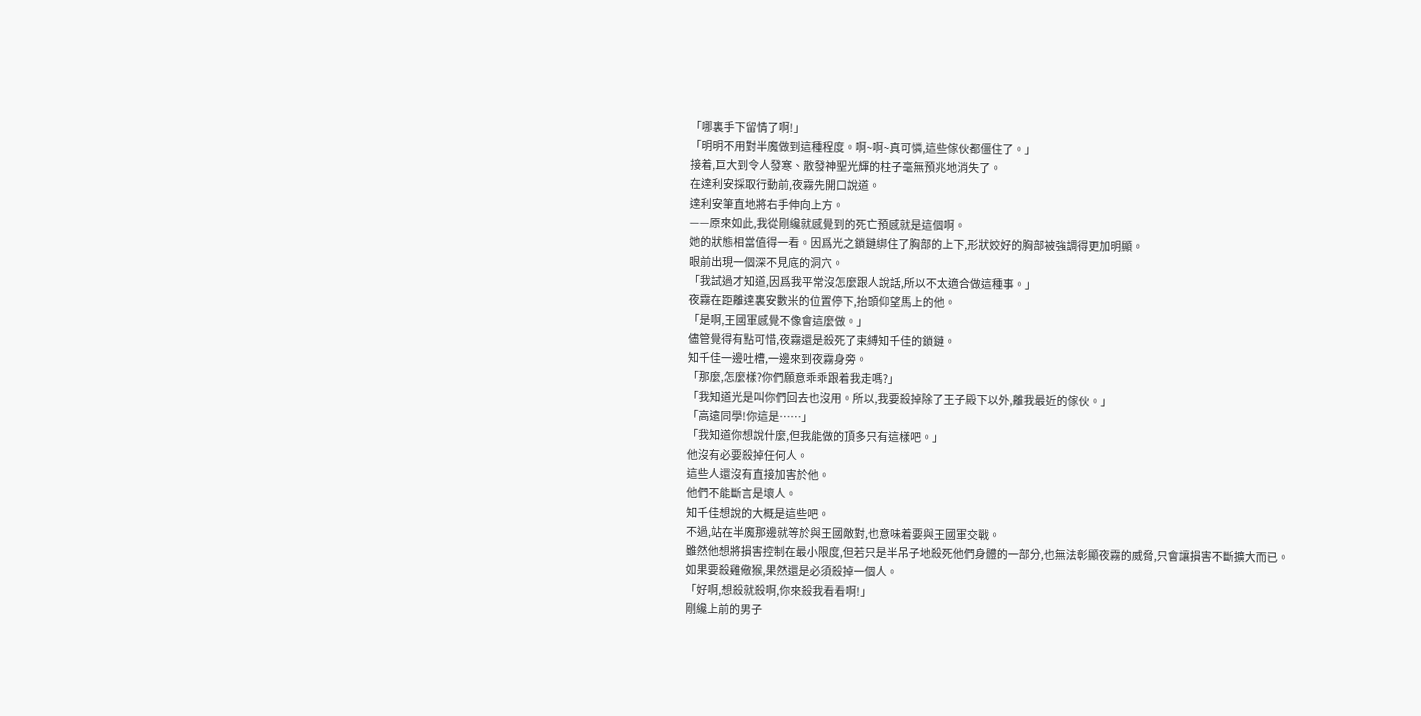「哪裏手下留情了啊!」
「明明不用對半魔做到這種程度。啊~啊~真可憐,這些傢伙都僵住了。」
接着,巨大到令人發寒、散發神聖光輝的柱子毫無預兆地消失了。
在達利安採取行動前,夜霧先開口說道。
達利安筆直地將右手伸向上方。
——原來如此,我從剛纔就感覺到的死亡預感就是這個啊。
她的狀態相當值得一看。因爲光之鎖鏈綁住了胸部的上下,形狀姣好的胸部被強調得更加明顯。
眼前出現一個深不見底的洞穴。
「我試過才知道,因爲我平常沒怎麼跟人說話,所以不太適合做這種事。」
夜霧在距離達裏安數米的位置停下,抬頭仰望馬上的他。
「是啊,王國軍感覺不像會這麼做。」
儘管覺得有點可惜,夜霧還是殺死了束縛知千佳的鎖鏈。
知千佳一邊吐槽,一邊來到夜霧身旁。
「那麼,怎麼樣?你們願意乖乖跟着我走嗎?」
「我知道光是叫你們回去也沒用。所以,我要殺掉除了王子殿下以外,離我最近的傢伙。」
「高遠同學!你這是……」
「我知道你想說什麼,但我能做的頂多只有這樣吧。」
他沒有必要殺掉任何人。
這些人還沒有直接加害於他。
他們不能斷言是壞人。
知千佳想說的大概是這些吧。
不過,站在半魔那邊就等於與王國敵對,也意味着要與王國軍交戰。
雖然他想將損害控制在最小限度,但若只是半吊子地殺死他們身體的一部分,也無法彰顯夜霧的威脅,只會讓損害不斷擴大而已。
如果要殺雞儆猴,果然還是必須殺掉一個人。
「好啊,想殺就殺啊,你來殺我看看啊!」
剛纔上前的男子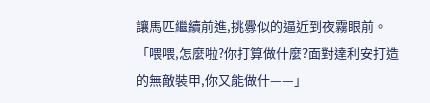讓馬匹繼續前進,挑釁似的逼近到夜霧眼前。
「喂喂,怎麼啦?你打算做什麼?面對達利安打造的無敵裝甲,你又能做什——」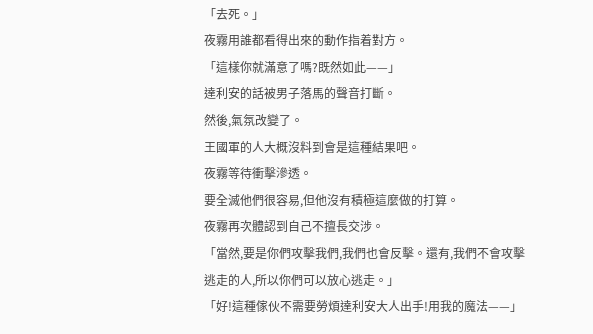「去死。」
夜霧用誰都看得出來的動作指着對方。
「這樣你就滿意了嗎?既然如此——」
達利安的話被男子落馬的聲音打斷。
然後,氣氛改變了。
王國軍的人大概沒料到會是這種結果吧。
夜霧等待衝擊滲透。
要全滅他們很容易,但他沒有積極這麼做的打算。
夜霧再次體認到自己不擅長交涉。
「當然,要是你們攻擊我們,我們也會反擊。還有,我們不會攻擊逃走的人,所以你們可以放心逃走。」
「好!這種傢伙不需要勞煩達利安大人出手!用我的魔法——」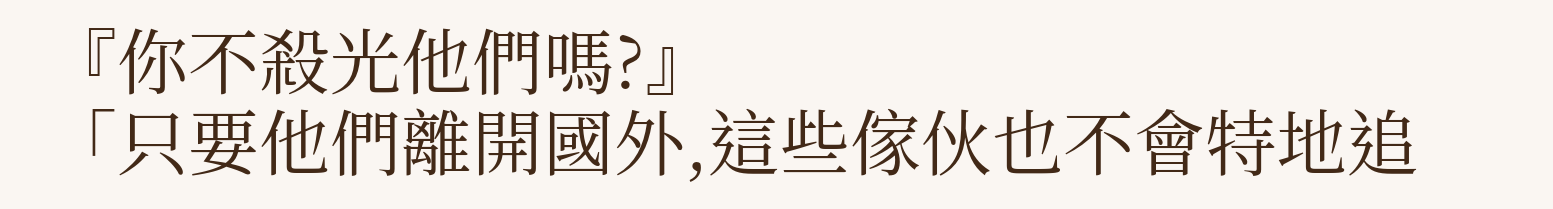『你不殺光他們嗎?』
「只要他們離開國外,這些傢伙也不會特地追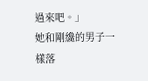過來吧。」
她和剛纔的男子一樣落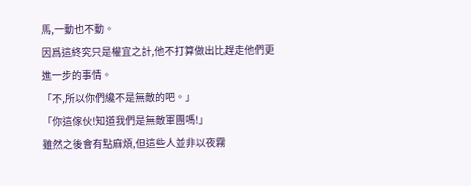馬,一動也不動。
因爲這終究只是權宜之計,他不打算做出比趕走他們更進一步的事情。
「不,所以你們纔不是無敵的吧。」
「你這傢伙!知道我們是無敵軍團嗎!」
雖然之後會有點麻煩,但這些人並非以夜霧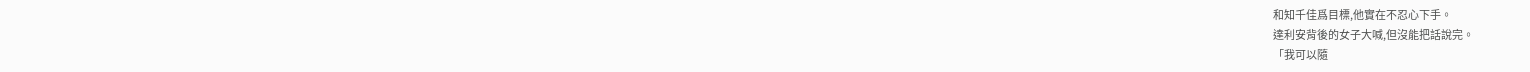和知千佳爲目標,他實在不忍心下手。
達利安背後的女子大喊,但沒能把話說完。
「我可以隨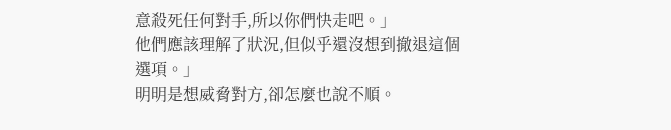意殺死任何對手,所以你們快走吧。」
他們應該理解了狀況,但似乎還沒想到撤退這個選項。」
明明是想威脅對方,卻怎麼也說不順。